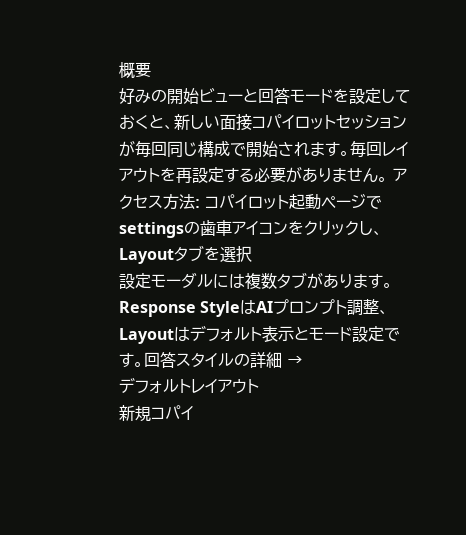概要
好みの開始ビューと回答モードを設定しておくと、新しい面接コパイロットセッションが毎回同じ構成で開始されます。毎回レイアウトを再設定する必要がありません。 アクセス方法: コパイロット起動ページでsettingsの歯車アイコンをクリックし、Layoutタブを選択
設定モーダルには複数タブがあります。Response StyleはAIプロンプト調整、Layoutはデフォルト表示とモード設定です。回答スタイルの詳細 →
デフォルトレイアウト
新規コパイ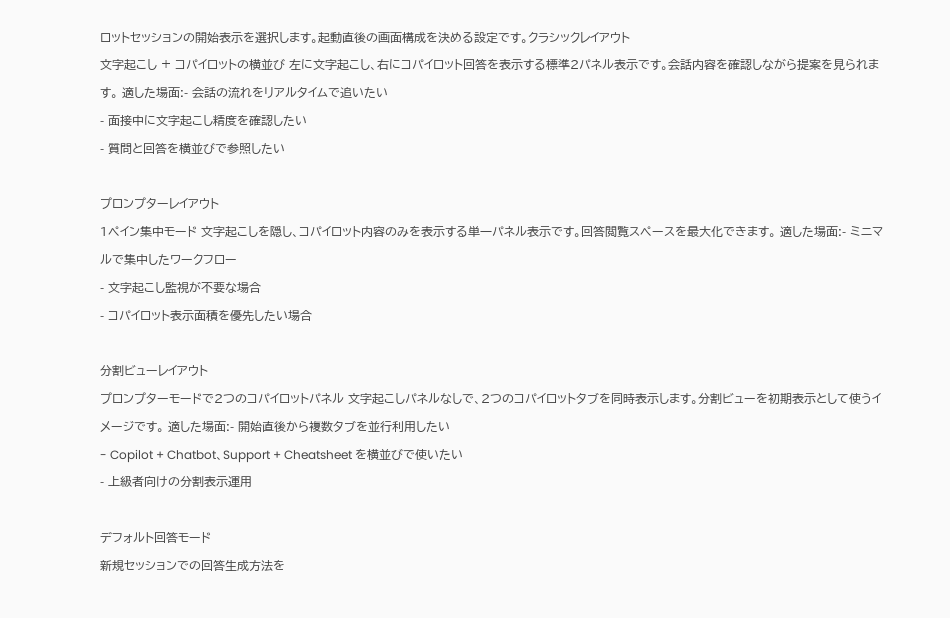ロットセッションの開始表示を選択します。起動直後の画面構成を決める設定です。クラシックレイアウト
文字起こし + コパイロットの横並び 左に文字起こし、右にコパイロット回答を表示する標準2パネル表示です。会話内容を確認しながら提案を見られます。 適した場面:- 会話の流れをリアルタイムで追いたい
- 面接中に文字起こし精度を確認したい
- 質問と回答を横並びで参照したい

プロンプターレイアウト
1ペイン集中モード 文字起こしを隠し、コパイロット内容のみを表示する単一パネル表示です。回答閲覧スペースを最大化できます。 適した場面:- ミニマルで集中したワークフロー
- 文字起こし監視が不要な場合
- コパイロット表示面積を優先したい場合

分割ビューレイアウト
プロンプターモードで2つのコパイロットパネル 文字起こしパネルなしで、2つのコパイロットタブを同時表示します。分割ビューを初期表示として使うイメージです。 適した場面:- 開始直後から複数タブを並行利用したい
- Copilot + Chatbot、Support + Cheatsheet を横並びで使いたい
- 上級者向けの分割表示運用

デフォルト回答モード
新規セッションでの回答生成方法を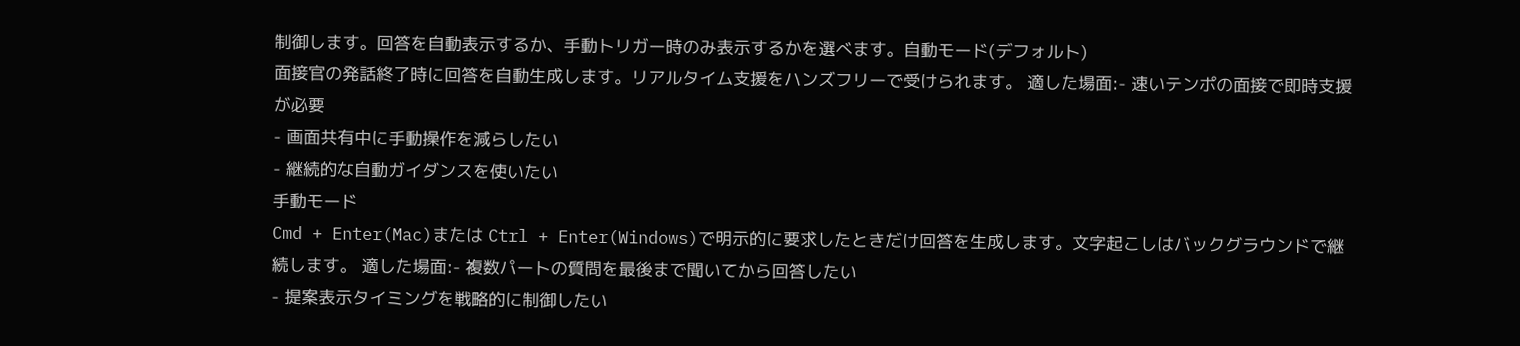制御します。回答を自動表示するか、手動トリガー時のみ表示するかを選べます。自動モード(デフォルト)
面接官の発話終了時に回答を自動生成します。リアルタイム支援をハンズフリーで受けられます。 適した場面:- 速いテンポの面接で即時支援が必要
- 画面共有中に手動操作を減らしたい
- 継続的な自動ガイダンスを使いたい
手動モード
Cmd + Enter(Mac)または Ctrl + Enter(Windows)で明示的に要求したときだけ回答を生成します。文字起こしはバックグラウンドで継続します。 適した場面:- 複数パートの質問を最後まで聞いてから回答したい
- 提案表示タイミングを戦略的に制御したい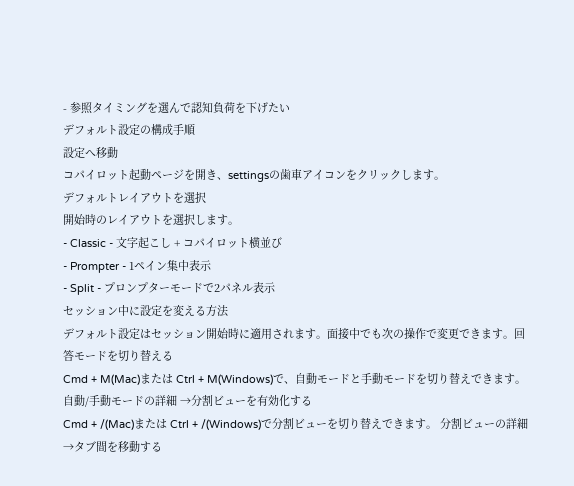- 参照タイミングを選んで認知負荷を下げたい
デフォルト設定の構成手順
設定へ移動
コパイロット起動ページを開き、settingsの歯車アイコンをクリックします。
デフォルトレイアウトを選択
開始時のレイアウトを選択します。
- Classic - 文字起こし + コパイロット横並び
- Prompter - 1ペイン集中表示
- Split - プロンプターモードで2パネル表示
セッション中に設定を変える方法
デフォルト設定はセッション開始時に適用されます。面接中でも次の操作で変更できます。回答モードを切り替える
Cmd + M(Mac)または Ctrl + M(Windows)で、自動モードと手動モードを切り替えできます。 自動/手動モードの詳細 →分割ビューを有効化する
Cmd + /(Mac)または Ctrl + /(Windows)で分割ビューを切り替えできます。 分割ビューの詳細 →タブ間を移動する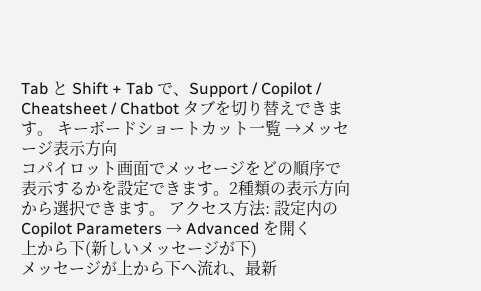Tab と Shift + Tab で、Support / Copilot / Cheatsheet / Chatbot タブを切り替えできます。 キーボードショートカット一覧 →メッセージ表示方向
コパイロット画面でメッセージをどの順序で表示するかを設定できます。2種類の表示方向から選択できます。 アクセス方法: 設定内の Copilot Parameters → Advanced を開く
上から下(新しいメッセージが下)
メッセージが上から下へ流れ、最新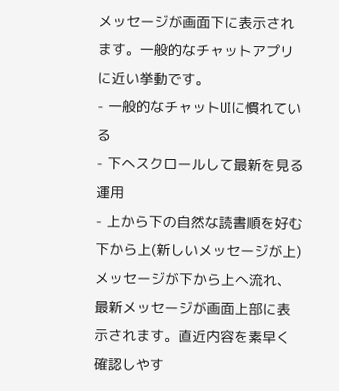メッセージが画面下に表示されます。一般的なチャットアプリに近い挙動です。
- 一般的なチャットUIに慣れている
- 下へスクロールして最新を見る運用
- 上から下の自然な読書順を好む
下から上(新しいメッセージが上)
メッセージが下から上へ流れ、最新メッセージが画面上部に表示されます。直近内容を素早く確認しやす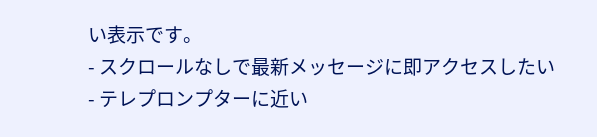い表示です。
- スクロールなしで最新メッセージに即アクセスしたい
- テレプロンプターに近い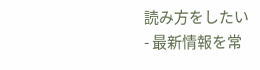読み方をしたい
- 最新情報を常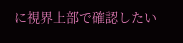に視界上部で確認したい